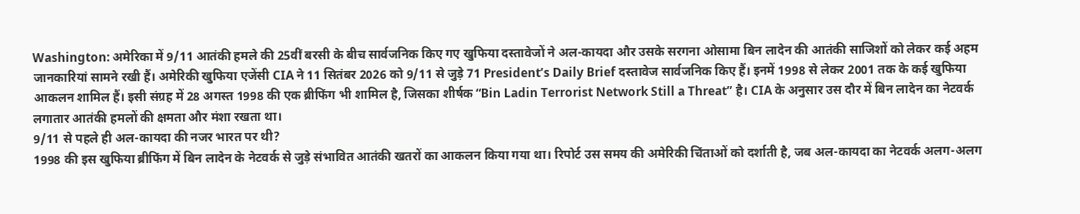Washington: अमेरिका में 9/11 आतंकी हमले की 25वीं बरसी के बीच सार्वजनिक किए गए खुफिया दस्तावेजों ने अल-कायदा और उसके सरगना ओसामा बिन लादेन की आतंकी साजिशों को लेकर कई अहम जानकारियां सामने रखी हैं। अमेरिकी खुफिया एजेंसी CIA ने 11 सितंबर 2026 को 9/11 से जुड़े 71 President’s Daily Brief दस्तावेज सार्वजनिक किए हैं। इनमें 1998 से लेकर 2001 तक के कई खुफिया आकलन शामिल हैं। इसी संग्रह में 28 अगस्त 1998 की एक ब्रीफिंग भी शामिल है, जिसका शीर्षक “Bin Ladin Terrorist Network Still a Threat” है। CIA के अनुसार उस दौर में बिन लादेन का नेटवर्क लगातार आतंकी हमलों की क्षमता और मंशा रखता था।
9/11 से पहले ही अल-कायदा की नजर भारत पर थी?
1998 की इस खुफिया ब्रीफिंग में बिन लादेन के नेटवर्क से जुड़े संभावित आतंकी खतरों का आकलन किया गया था। रिपोर्ट उस समय की अमेरिकी चिंताओं को दर्शाती है, जब अल-कायदा का नेटवर्क अलग-अलग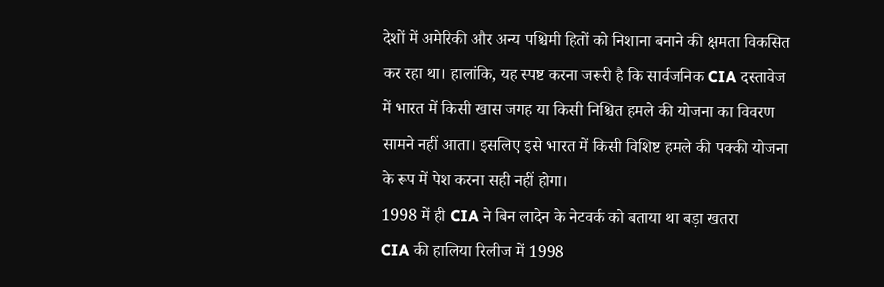देशों में अमेरिकी और अन्य पश्चिमी हितों को निशाना बनाने की क्षमता विकसित कर रहा था। हालांकि, यह स्पष्ट करना जरूरी है कि सार्वजनिक CIA दस्तावेज में भारत में किसी खास जगह या किसी निश्चित हमले की योजना का विवरण सामने नहीं आता। इसलिए इसे भारत में किसी विशिष्ट हमले की पक्की योजना के रूप में पेश करना सही नहीं होगा।
1998 में ही CIA ने बिन लादेन के नेटवर्क को बताया था बड़ा खतरा
CIA की हालिया रिलीज में 1998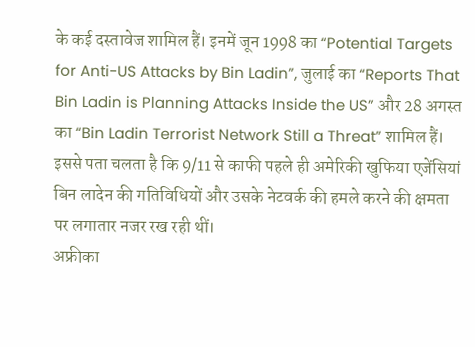के कई दस्तावेज शामिल हैं। इनमें जून 1998 का “Potential Targets for Anti-US Attacks by Bin Ladin”, जुलाई का “Reports That Bin Ladin is Planning Attacks Inside the US” और 28 अगस्त का “Bin Ladin Terrorist Network Still a Threat” शामिल हैं। इससे पता चलता है कि 9/11 से काफी पहले ही अमेरिकी खुफिया एजेंसियां बिन लादेन की गतिविधियों और उसके नेटवर्क की हमले करने की क्षमता पर लगातार नजर रख रही थीं।
अफ्रीका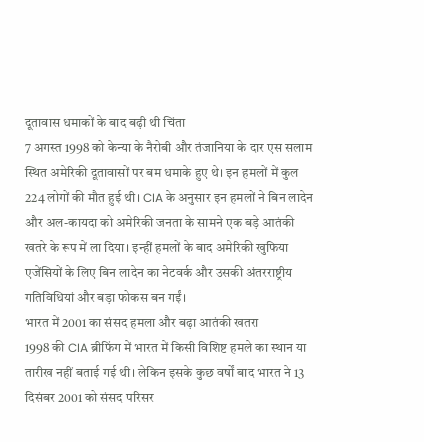दूतावास धमाकों के बाद बढ़ी थी चिंता
7 अगस्त 1998 को केन्या के नैरोबी और तंजानिया के दार एस सलाम स्थित अमेरिकी दूतावासों पर बम धमाके हुए थे। इन हमलों में कुल 224 लोगों की मौत हुई थी। CIA के अनुसार इन हमलों ने बिन लादेन और अल-कायदा को अमेरिकी जनता के सामने एक बड़े आतंकी खतरे के रूप में ला दिया। इन्हीं हमलों के बाद अमेरिकी खुफिया एजेंसियों के लिए बिन लादेन का नेटवर्क और उसकी अंतरराष्ट्रीय गतिविधियां और बड़ा फोकस बन गईं।
भारत में 2001 का संसद हमला और बढ़ा आतंकी खतरा
1998 की CIA ब्रीफिंग में भारत में किसी विशिष्ट हमले का स्थान या तारीख नहीं बताई गई थी। लेकिन इसके कुछ वर्षों बाद भारत ने 13 दिसंबर 2001 को संसद परिसर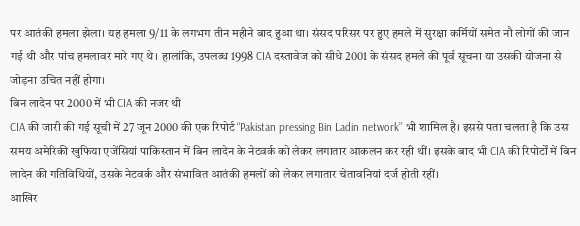पर आतंकी हमला झेला। यह हमला 9/11 के लगभग तीन महीने बाद हुआ था। संसद परिसर पर हुए हमले में सुरक्षा कर्मियों समेत नौ लोगों की जान गई थी और पांच हमलावर मारे गए थे। हालांकि, उपलब्ध 1998 CIA दस्तावेज को सीधे 2001 के संसद हमले की पूर्व सूचना या उसकी योजना से जोड़ना उचित नहीं होगा।
बिन लादेन पर 2000 में भी CIA की नजर थी
CIA की जारी की गई सूची में 27 जून 2000 की एक रिपोर्ट “Pakistan pressing Bin Ladin network” भी शामिल है। इससे पता चलता है कि उस समय अमेरिकी खुफिया एजेंसियां पाकिस्तान में बिन लादेन के नेटवर्क को लेकर लगातार आकलन कर रही थीं। इसके बाद भी CIA की रिपोर्टों में बिन लादेन की गतिविधियों, उसके नेटवर्क और संभावित आतंकी हमलों को लेकर लगातार चेतावनियां दर्ज होती रहीं।
आखिर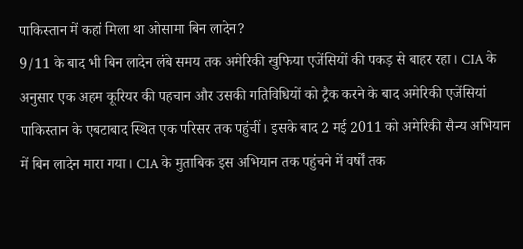पाकिस्तान में कहां मिला था ओसामा बिन लादेन?
9/11 के बाद भी बिन लादेन लंबे समय तक अमेरिकी खुफिया एजेंसियों की पकड़ से बाहर रहा। CIA के अनुसार एक अहम कूरियर की पहचान और उसकी गतिविधियों को ट्रैक करने के बाद अमेरिकी एजेंसियां पाकिस्तान के एबटाबाद स्थित एक परिसर तक पहुंचीं। इसके बाद 2 मई 2011 को अमेरिकी सैन्य अभियान में बिन लादेन मारा गया। CIA के मुताबिक इस अभियान तक पहुंचने में वर्षों तक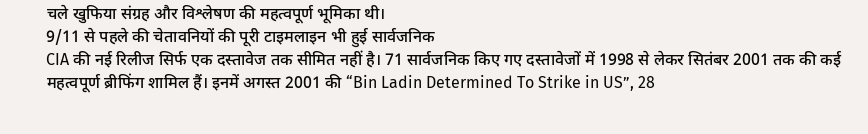चले खुफिया संग्रह और विश्लेषण की महत्वपूर्ण भूमिका थी।
9/11 से पहले की चेतावनियों की पूरी टाइमलाइन भी हुई सार्वजनिक
CIA की नई रिलीज सिर्फ एक दस्तावेज तक सीमित नहीं है। 71 सार्वजनिक किए गए दस्तावेजों में 1998 से लेकर सितंबर 2001 तक की कई महत्वपूर्ण ब्रीफिंग शामिल हैं। इनमें अगस्त 2001 की “Bin Ladin Determined To Strike in US”, 28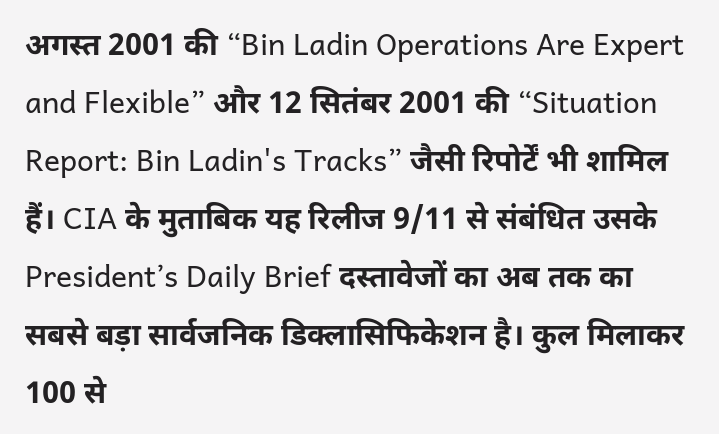अगस्त 2001 की “Bin Ladin Operations Are Expert and Flexible” और 12 सितंबर 2001 की “Situation Report: Bin Ladin's Tracks” जैसी रिपोर्टें भी शामिल हैं। CIA के मुताबिक यह रिलीज 9/11 से संबंधित उसके President’s Daily Brief दस्तावेजों का अब तक का सबसे बड़ा सार्वजनिक डिक्लासिफिकेशन है। कुल मिलाकर 100 से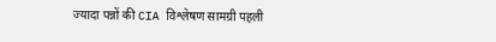ज्यादा पन्नों की CIA विश्लेषण सामग्री पहली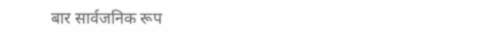बार सार्वजनिक रूप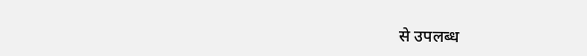से उपलब्ध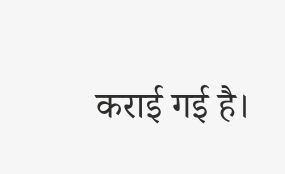कराई गई है।